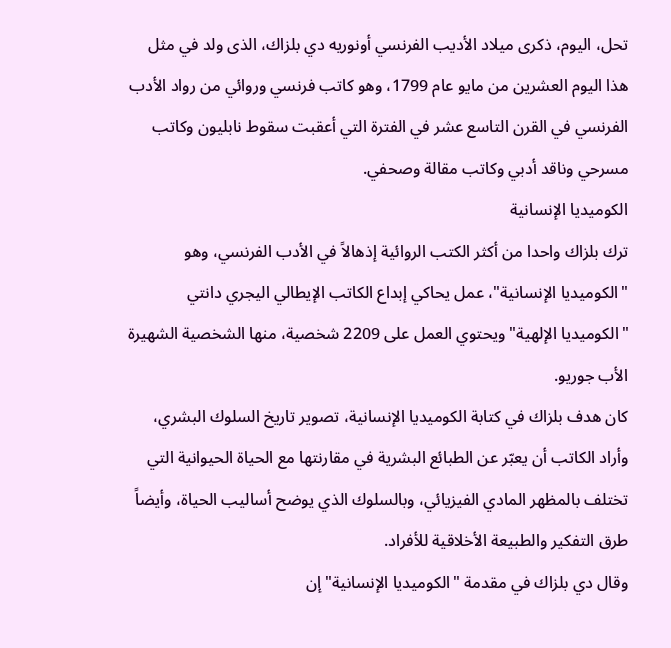تحل، اليوم، ذكرى ميلاد الأديب الفرنسي أونوريه دي بلزاك، الذى ولد في مثل هذا اليوم العشرين من مايو عام 1799، وهو كاتب فرنسي وروائي من رواد الأدب الفرنسي في القرن التاسع عشر في الفترة التي أعقبت سقوط نابليون وكاتب مسرحي وناقد أدبي وكاتب مقالة وصحفي.
الكوميديا الإنسانية
ترك بلزاك واحدا من أكثر الكتب الروائية إذهالاً في الأدب الفرنسي، وهو "الكوميديا الإنسانية"، عمل يحاكي إبداع الكاتب الإيطالي اليجري دانتي "الكوميديا الإلهية" ويحتوي العمل على 2209 شخصية، منها الشخصية الشهيرة الأب جوريو.
كان هدف بلزاك في كتابة الكوميديا الإنسانية، تصوير تاريخ السلوك البشري، وأراد الكاتب أن يعبّر عن الطبائع البشرية في مقارنتها مع الحياة الحيوانية التي تختلف بالمظهر المادي الفيزيائي، وبالسلوك الذي يوضح أساليب الحياة، وأيضاً طرق التفكير والطبيعة الأخلاقية للأفراد.
وقال دي بلزاك في مقدمة "الكوميديا الإنسانية" إن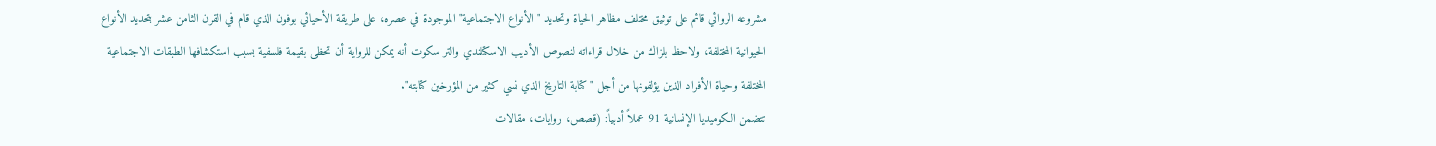مشروعه الروائي قائم على توثيق مختلف مظاهر الحياة وتحديد "الأنواع الاجتماعية" الموجودة في عصره، على طريقة الأحيائي بوفون الذي قام في القرن الثامن عشر بتحديد الأنواع الحيوانية المختلفة، ولاحظ بلزاك من خلال قراءاته لنصوص الأديب الاسكتلندي والتر سكوت أنه يمكن للرواية أن تحظى بقيمة فلسفية بسبب استكشافها الطبقات الاجتماعية المختلفة وحياة الأفراد الذين يؤلفونها من أجل "كتابة التاريخ الذي نسي كثير من المؤرخين كتابته".
تتضمن الكوميديا الإنسانية 91 عملاً أدبياً: (قصص، روايات، مقالات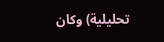تحليلية) وكان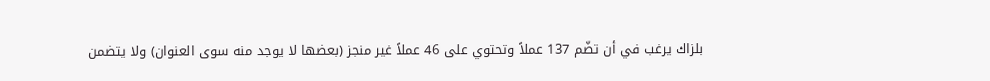بلزاك يرغب في أن تضّم 137 عملاً وتحتوي على 46 عملاً غير منجز (بعضها لا يوجد منه سوى العنوان) ولا يتضمن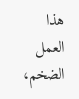هذا العمل الضخم،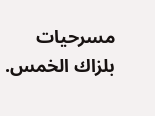مسرحيات بلزاك الخمس.